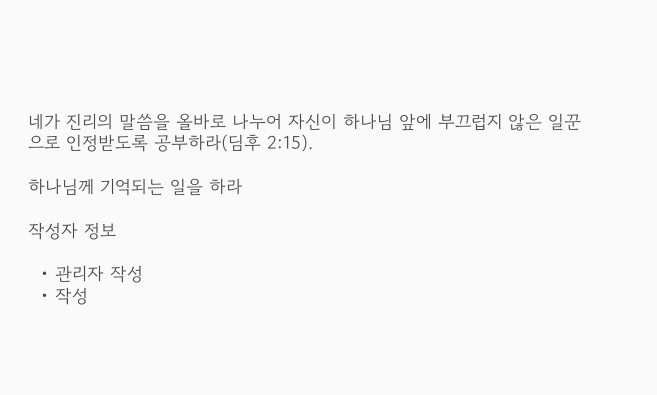네가 진리의 말씀을 올바로 나누어 자신이 하나님 앞에 부끄럽지 않은 일꾼으로 인정받도록 공부하라(딤후 2:15).

하나님께 기억되는 일을 하라

작성자 정보

  • 관리자 작성
  • 작성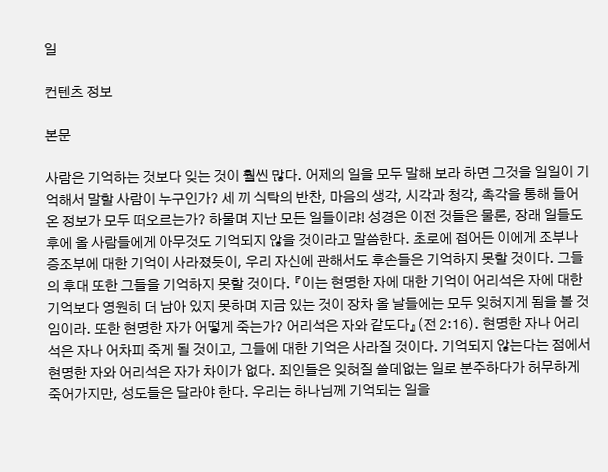일

컨텐츠 정보

본문

사람은 기억하는 것보다 잊는 것이 훨씬 많다. 어제의 일을 모두 말해 보라 하면 그것을 일일이 기억해서 말할 사람이 누구인가? 세 끼 식탁의 반찬, 마음의 생각, 시각과 청각, 촉각을 통해 들어온 정보가 모두 떠오르는가? 하물며 지난 모든 일들이랴! 성경은 이전 것들은 물론, 장래 일들도 후에 올 사람들에게 아무것도 기억되지 않을 것이라고 말씀한다. 초로에 접어든 이에게 조부나 증조부에 대한 기억이 사라졌듯이, 우리 자신에 관해서도 후손들은 기억하지 못할 것이다. 그들의 후대 또한 그들을 기억하지 못할 것이다. 『이는 현명한 자에 대한 기억이 어리석은 자에 대한 기억보다 영원히 더 남아 있지 못하며 지금 있는 것이 장차 올 날들에는 모두 잊혀지게 됨을 볼 것임이라. 또한 현명한 자가 어떻게 죽는가? 어리석은 자와 같도다』(전 2:16). 현명한 자나 어리석은 자나 어차피 죽게 될 것이고, 그들에 대한 기억은 사라질 것이다. 기억되지 않는다는 점에서 현명한 자와 어리석은 자가 차이가 없다. 죄인들은 잊혀질 쓸데없는 일로 분주하다가 허무하게 죽어가지만, 성도들은 달라야 한다. 우리는 하나님께 기억되는 일을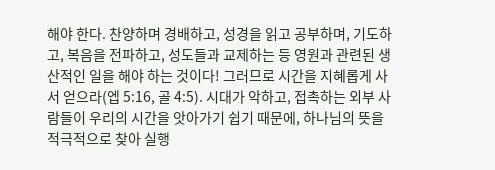해야 한다. 찬양하며 경배하고, 성경을 읽고 공부하며, 기도하고, 복음을 전파하고, 성도들과 교제하는 등 영원과 관련된 생산적인 일을 해야 하는 것이다! 그러므로 시간을 지혜롭게 사서 얻으라(엡 5:16, 골 4:5). 시대가 악하고, 접촉하는 외부 사람들이 우리의 시간을 앗아가기 쉽기 때문에, 하나님의 뜻을 적극적으로 찾아 실행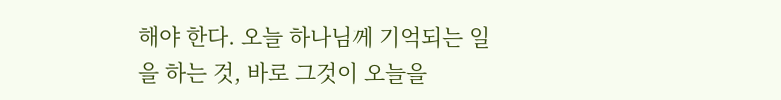해야 한다. 오늘 하나님께 기억되는 일을 하는 것, 바로 그것이 오늘을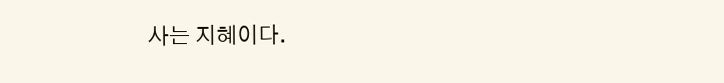사는 지혜이다.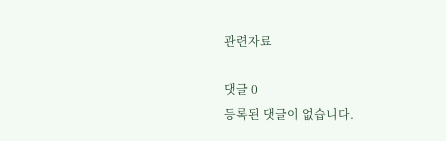관련자료

댓글 0
등록된 댓글이 없습니다.